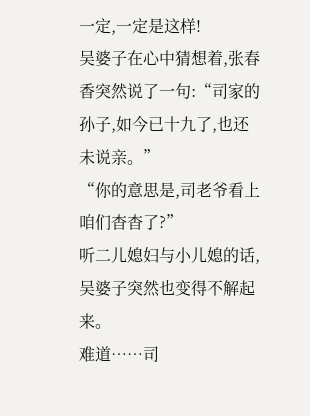一定,一定是这样!
吴婆子在心中猜想着,张春香突然说了一句:“司家的孙子,如今已十九了,也还未说亲。”
“你的意思是,司老爷看上咱们杳杳了?”
听二儿媳妇与小儿媳的话,吴婆子突然也变得不解起来。
难道……司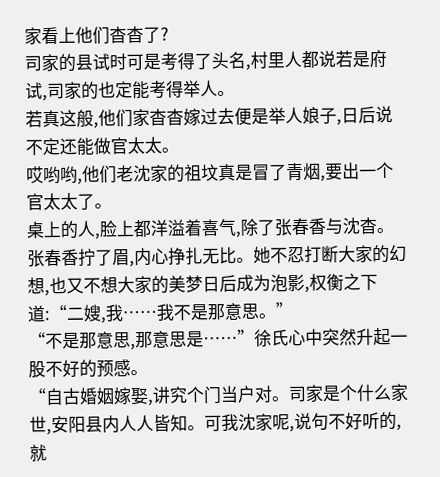家看上他们杳杳了?
司家的县试时可是考得了头名,村里人都说若是府试,司家的也定能考得举人。
若真这般,他们家杳杳嫁过去便是举人娘子,日后说不定还能做官太太。
哎哟哟,他们老沈家的祖坟真是冒了青烟,要出一个官太太了。
桌上的人,脸上都洋溢着喜气,除了张春香与沈杳。
张春香拧了眉,内心挣扎无比。她不忍打断大家的幻想,也又不想大家的美梦日后成为泡影,权衡之下道:“二嫂,我……我不是那意思。”
“不是那意思,那意思是……”徐氏心中突然升起一股不好的预感。
“自古婚姻嫁娶,讲究个门当户对。司家是个什么家世,安阳县内人人皆知。可我沈家呢,说句不好听的,就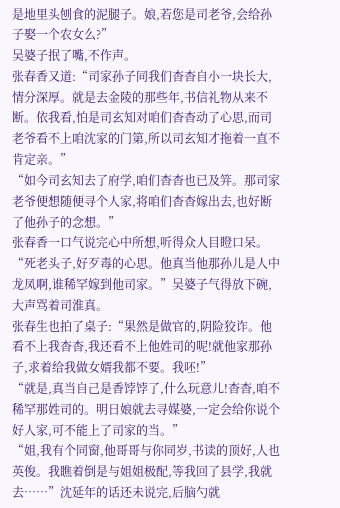是地里头刨食的泥腿子。娘,若您是司老爷,会给孙子娶一个农女么?”
吴婆子抿了嘴,不作声。
张春香又道:“司家孙子同我们杳杳自小一块长大,情分深厚。就是去金陵的那些年,书信礼物从来不断。依我看,怕是司玄知对咱们杳杳动了心思,而司老爷看不上咱沈家的门第,所以司玄知才拖着一直不肯定亲。”
“如今司玄知去了府学,咱们杳杳也已及笄。那司家老爷便想随便寻个人家,将咱们杳杳嫁出去,也好断了他孙子的念想。”
张春香一口气说完心中所想,听得众人目瞪口呆。
“死老头子,好歹毒的心思。他真当他那孙儿是人中龙凤啊,谁稀罕嫁到他司家。”吴婆子气得放下碗,大声骂着司淮真。
张春生也拍了桌子:“果然是做官的,阴险狡诈。他看不上我杳杳,我还看不上他姓司的呢!就他家那孙子,求着给我做女婿我都不要。我呸!”
“就是,真当自己是香饽饽了,什么玩意儿!杳杳,咱不稀罕那姓司的。明日娘就去寻媒婆,一定会给你说个好人家,可不能上了司家的当。”
“姐,我有个同窗,他哥哥与你同岁,书读的顶好,人也英俊。我瞧着倒是与姐姐极配,等我回了县学,我就去……”沈延年的话还未说完,后脑勺就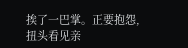挨了一巴掌。正要抱怨,扭头看见亲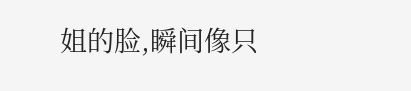姐的脸,瞬间像只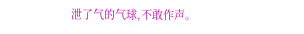泄了气的气球,不敢作声。